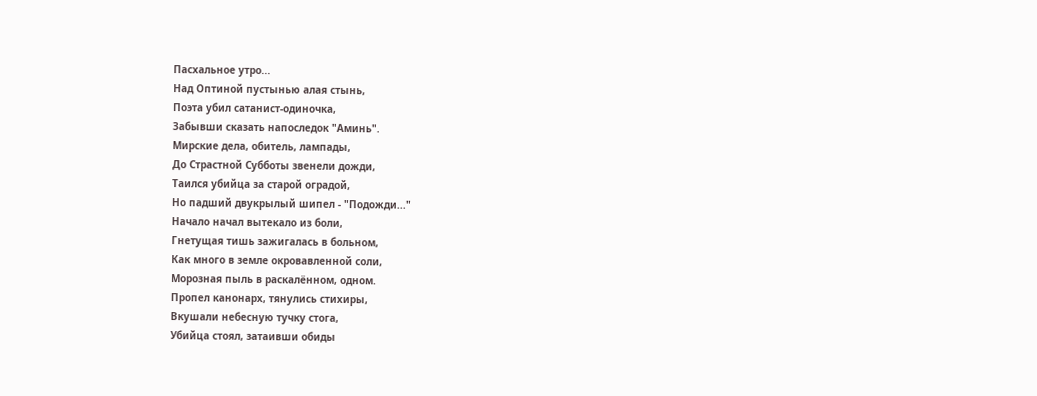Пасхальное утро...
Над Оптиной пустынью алая стынь,
Поэта убил сатанист-одиночка,
Забывши сказать напоследок "Аминь".
Мирские дела, обитель, лампады,
До Страстной Субботы звенели дожди,
Таился убийца за старой оградой,
Но падший двукрылый шипел - "Подожди..."
Начало начал вытекало из боли,
Гнетущая тишь зажигалась в больном,
Как много в земле окровавленной соли,
Морозная пыль в раскалённом, одном.
Пропел канонарх, тянулись стихиры,
Вкушали небесную тучку стога,
Убийца стоял, затаивши обиды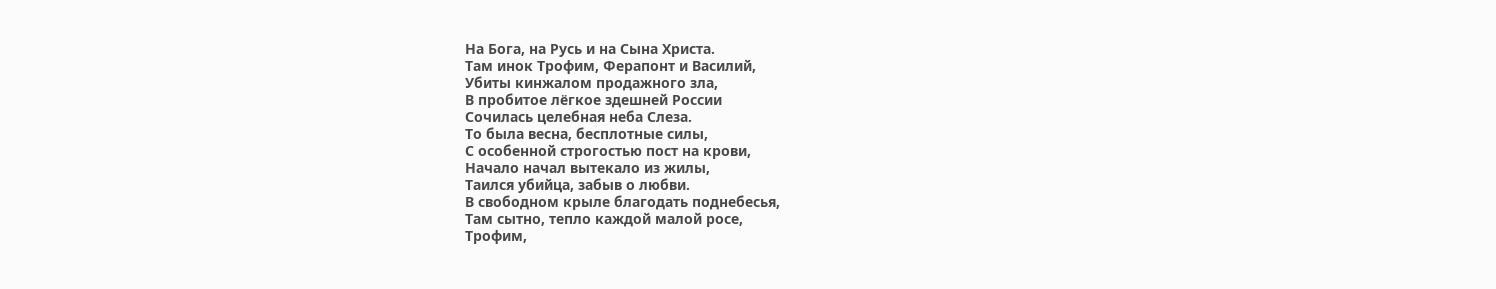На Бога, на Русь и на Сына Христа.
Там инок Трофим, Ферапонт и Василий,
Убиты кинжалом продажного зла,
В пробитое лёгкое здешней России
Сочилась целебная неба Слеза.
То была весна, бесплотные силы,
С особенной строгостью пост на крови,
Начало начал вытекало из жилы,
Таился убийца, забыв о любви.
В свободном крыле благодать поднебесья,
Там сытно, тепло каждой малой росе,
Трофим,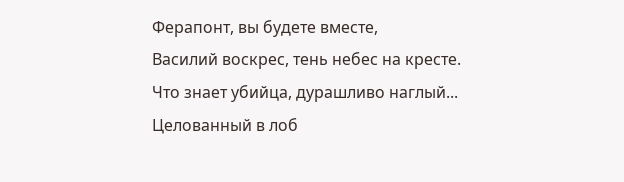Ферапонт, вы будете вместе,
Василий воскрес, тень небес на кресте.
Что знает убийца, дурашливо наглый...
Целованный в лоб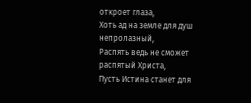откроет глаза,
Хоть ад на земле для душ непролазный,
Распять ведь не сможет распятый Христа,
Пусть Истина станет для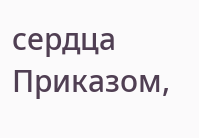сердца Приказом,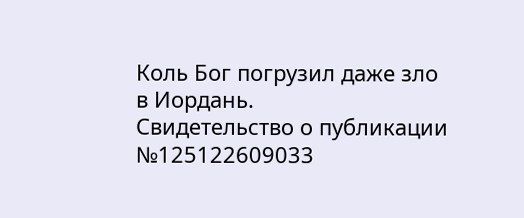Коль Бог погрузил даже зло в Иордань.
Свидетельство о публикации №125122609033